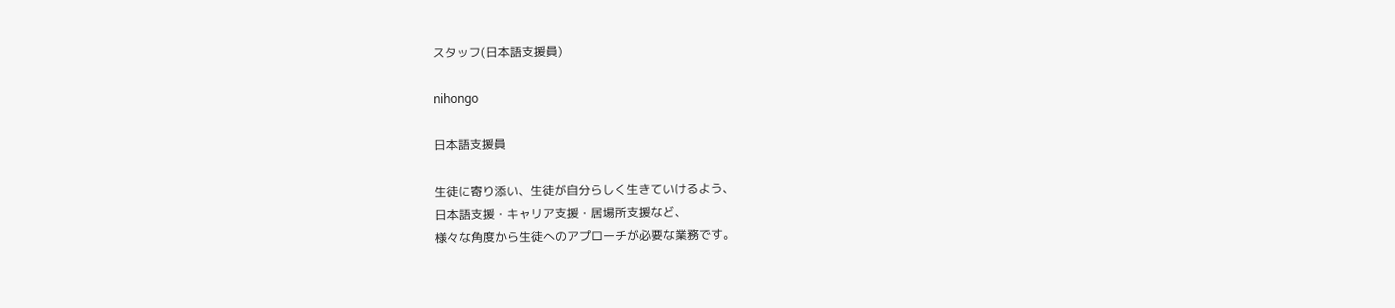スタッフ(日本語支援員)

nihongo

日本語支援員

生徒に寄り添い、生徒が自分らしく生きていけるよう、
日本語支援・キャリア支援・居場所支援など、
様々な角度から生徒へのアプローチが必要な業務です。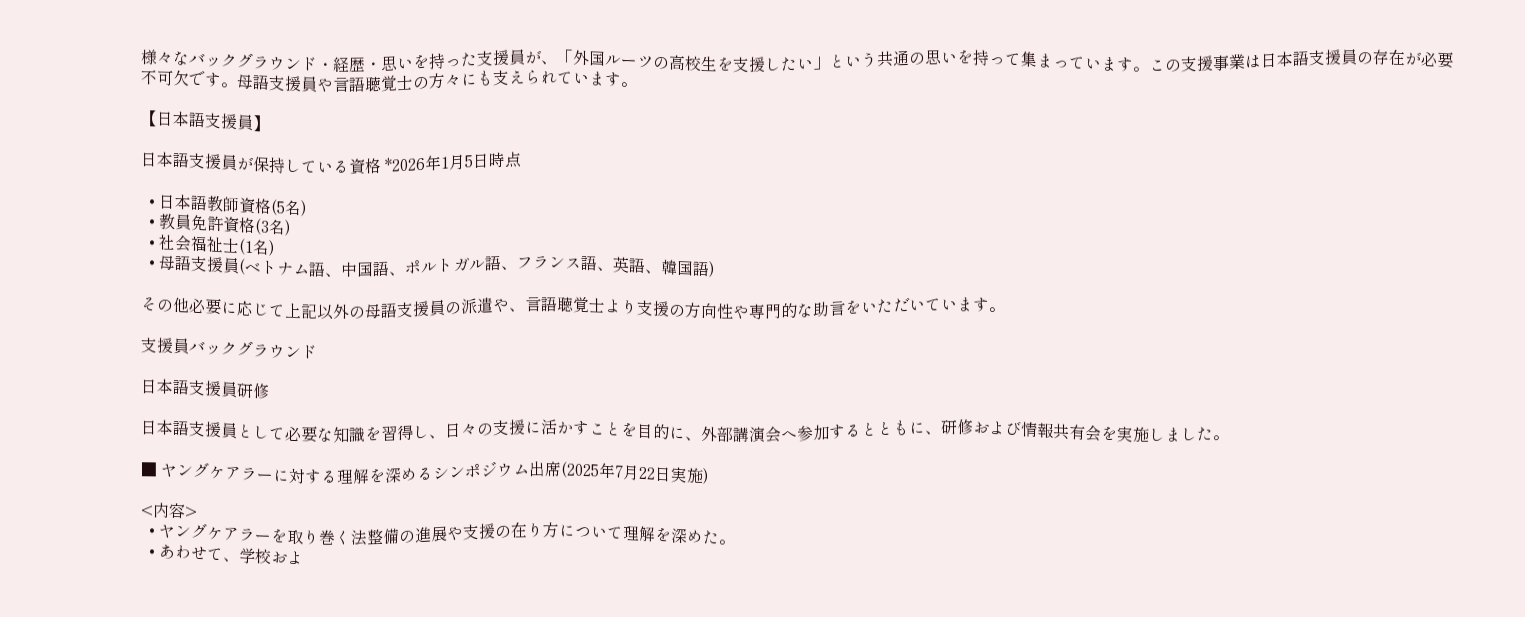様々なバックグラウンド・経歴・思いを持った支援員が、「外国ルーツの高校生を支援したい」という共通の思いを持って集まっています。この支援事業は日本語支援員の存在が必要不可欠です。母語支援員や言語聴覚士の方々にも支えられています。

【日本語支援員】

日本語支援員が保持している資格 *2026年1月5日時点

  • 日本語教師資格(5名)
  • 教員免許資格(3名)
  • 社会福祉士(1名)
  • 母語支援員(ベトナム語、中国語、ポルトガル語、フランス語、英語、韓国語)

その他必要に応じて上記以外の母語支援員の派遣や、言語聴覚士より支援の方向性や専門的な助言をいただいています。

支援員バックグラウンド

日本語支援員研修

日本語支援員として必要な知識を習得し、日々の支援に活かすことを目的に、外部講演会へ参加するとともに、研修および情報共有会を実施しました。

■ ヤングケアラーに対する理解を深めるシンポジウム出席(2025年7月22日実施)

<内容>
  • ヤングケアラーを取り巻く法整備の進展や支援の在り方について理解を深めた。
  • あわせて、学校およ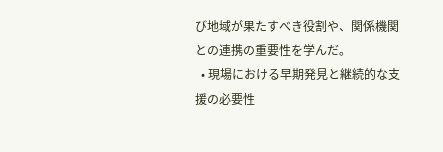び地域が果たすべき役割や、関係機関との連携の重要性を学んだ。
  • 現場における早期発見と継続的な支援の必要性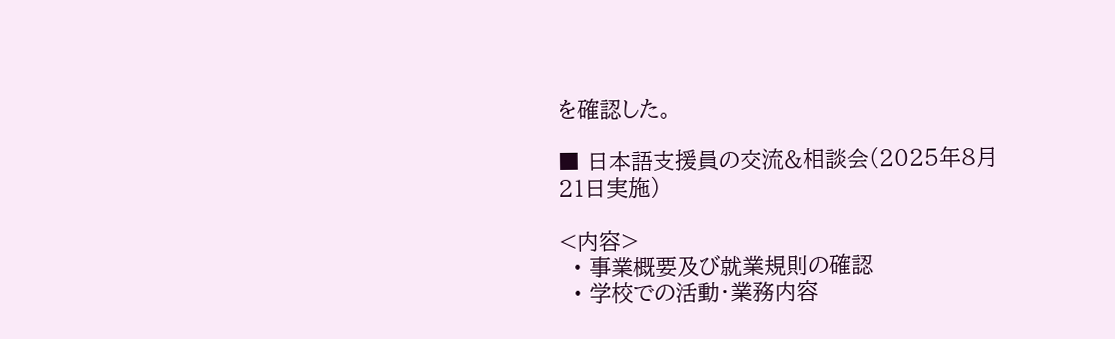を確認した。

■ 日本語支援員の交流&相談会(2025年8月21日実施)

<内容>
  • 事業概要及び就業規則の確認
  • 学校での活動・業務内容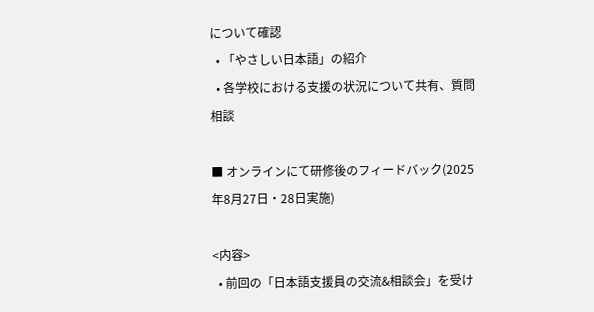について確認
  • 「やさしい日本語」の紹介
  • 各学校における支援の状況について共有、質問相談

■ オンラインにて研修後のフィードバック(2025年8月27日・28日実施)

<内容>
  • 前回の「日本語支援員の交流&相談会」を受け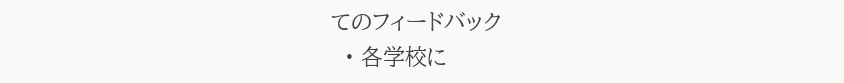てのフィードバック
  • 各学校に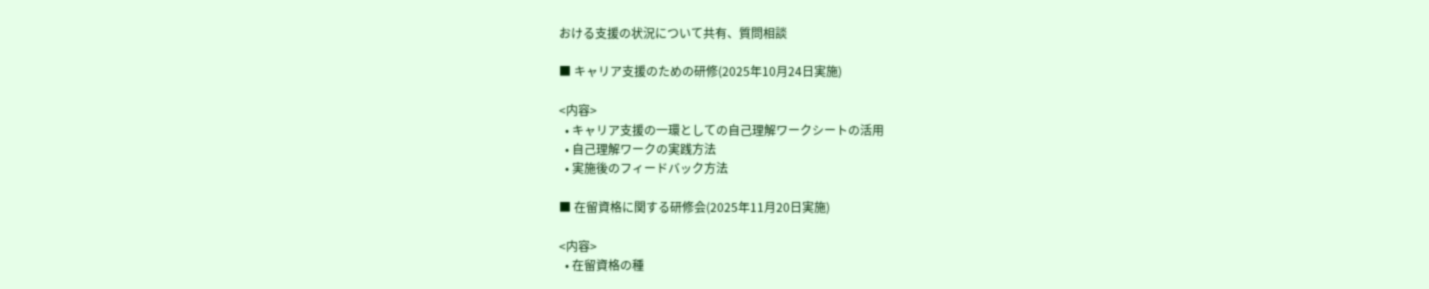おける支援の状況について共有、質問相談

■ キャリア支援のための研修(2025年10月24日実施)

<内容>
  • キャリア支援の一環としての自己理解ワークシートの活用
  • 自己理解ワークの実践方法
  • 実施後のフィードバック方法

■ 在留資格に関する研修会(2025年11月20日実施)

<内容>
  • 在留資格の種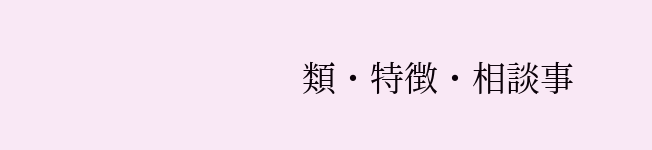類・特徴・相談事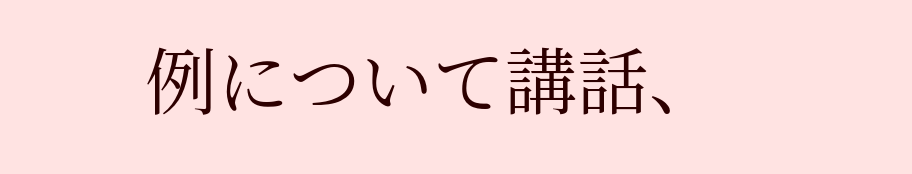例について講話、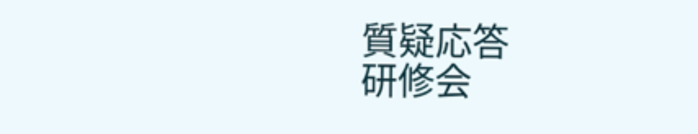質疑応答
研修会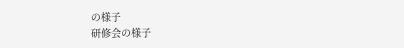の様子
研修会の様子